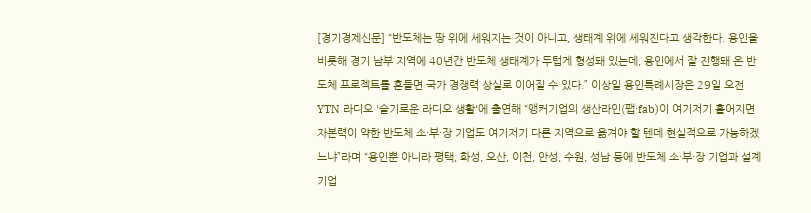[경기경제신문] “반도체는 땅 위에 세워지는 것이 아니고, 생태계 위에 세워진다고 생각한다. 용인을 비롯해 경기 남부 지역에 40년간 반도체 생태계가 두텁게 형성돼 있는데, 용인에서 잘 진행돼 온 반도체 프로젝트를 흔들면 국가 경쟁력 상실로 이어질 수 있다.” 이상일 용인특례시장은 29일 오전 YTN 라디오 '슬기로운 라디오 생활'에 출연해 “앵커기업의 생산라인(팹·fab)이 여기저기 흩어지면 자본력이 약한 반도체 소·부·장 기업도 여기저기 다른 지역으로 옮겨야 할 텐데 현실적으로 가능하겠느냐”라며 “용인뿐 아니라 평택, 화성, 오산, 이천, 안성, 수원, 성남 등에 반도체 소·부·장 기업과 설계 기업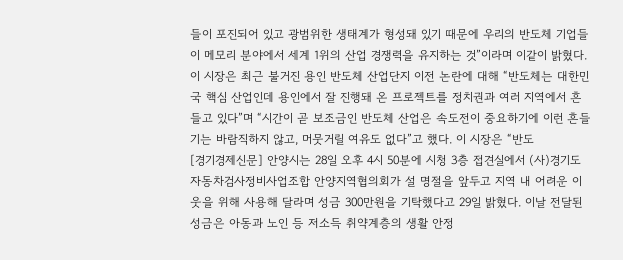들이 포진되어 있고 광범위한 생태계가 형성돼 있기 때문에 우리의 반도체 기업들이 메모리 분야에서 세계 1위의 산업 경쟁력을 유지하는 것”이라며 이같이 밝혔다. 이 시장은 최근 불거진 용인 반도체 산업단지 이전 논란에 대해 “반도체는 대한민국 핵심 산업인데 용인에서 잘 진행돼 온 프로젝트를 정치권과 여러 지역에서 흔들고 있다”며 “시간이 곧 보조금인 반도체 산업은 속도전이 중요하기에 이런 흔들기는 바람직하지 않고, 머뭇거릴 여유도 없다”고 했다. 이 시장은 “반도
[경기경제신문] 안양시는 28일 오후 4시 50분에 시청 3층 접견실에서 (사)경기도자동차검사정비사업조합 안양지역협의회가 설 명절을 앞두고 지역 내 어려운 이웃을 위해 사용해 달라며 성금 300만원을 기탁했다고 29일 밝혔다. 이날 전달된 성금은 아동과 노인 등 저소득 취약계층의 생활 안정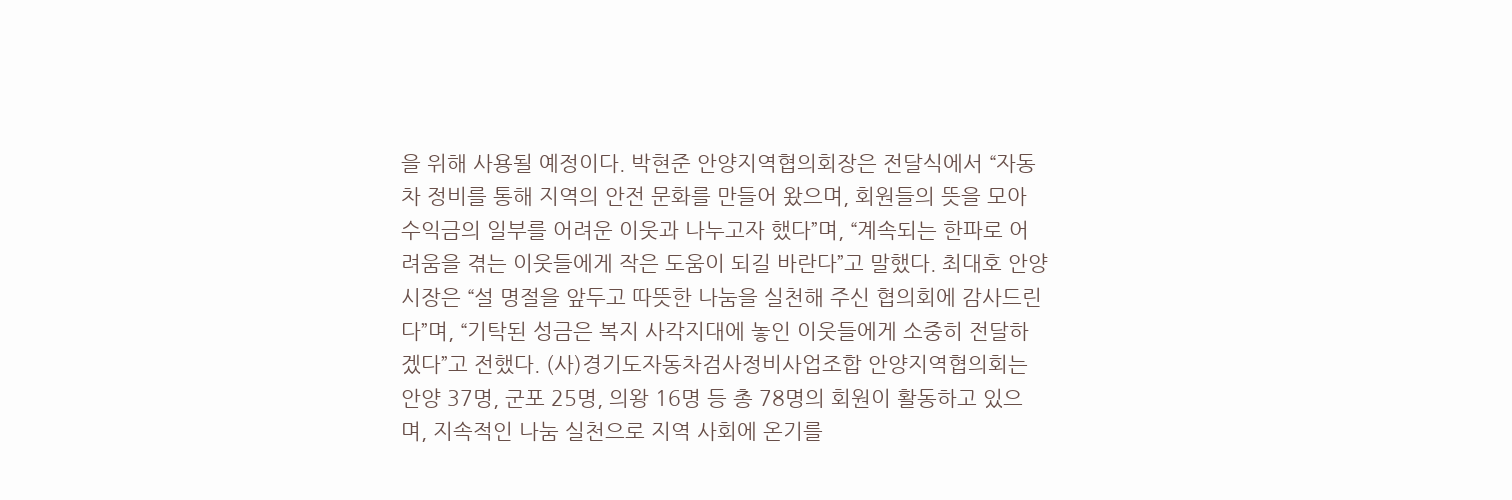을 위해 사용될 예정이다. 박현준 안양지역협의회장은 전달식에서 “자동차 정비를 통해 지역의 안전 문화를 만들어 왔으며, 회원들의 뜻을 모아 수익금의 일부를 어려운 이웃과 나누고자 했다”며, “계속되는 한파로 어려움을 겪는 이웃들에게 작은 도움이 되길 바란다”고 말했다. 최대호 안양시장은 “설 명절을 앞두고 따뜻한 나눔을 실천해 주신 협의회에 감사드린다”며, “기탁된 성금은 복지 사각지대에 놓인 이웃들에게 소중히 전달하겠다”고 전했다. (사)경기도자동차검사정비사업조합 안양지역협의회는 안양 37명, 군포 25명, 의왕 16명 등 총 78명의 회원이 활동하고 있으며, 지속적인 나눔 실천으로 지역 사회에 온기를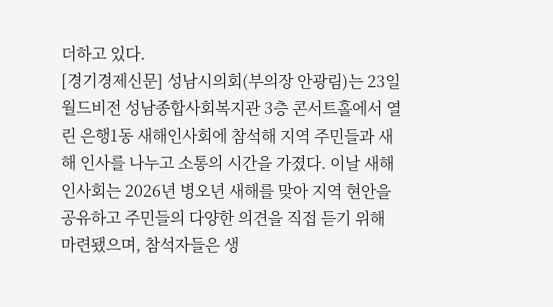더하고 있다.
[경기경제신문] 성남시의회(부의장 안광림)는 23일 월드비전 성남종합사회복지관 3층 콘서트홀에서 열린 은행1동 새해인사회에 참석해 지역 주민들과 새해 인사를 나누고 소통의 시간을 가졌다. 이날 새해인사회는 2026년 병오년 새해를 맞아 지역 현안을 공유하고 주민들의 다양한 의견을 직접 듣기 위해 마련됐으며, 참석자들은 생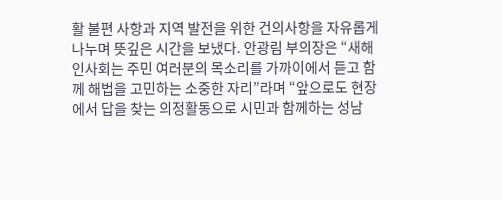활 불편 사항과 지역 발전을 위한 건의사항을 자유롭게 나누며 뜻깊은 시간을 보냈다. 안광림 부의장은 “새해인사회는 주민 여러분의 목소리를 가까이에서 듣고 함께 해법을 고민하는 소중한 자리”라며 “앞으로도 현장에서 답을 찾는 의정활동으로 시민과 함께하는 성남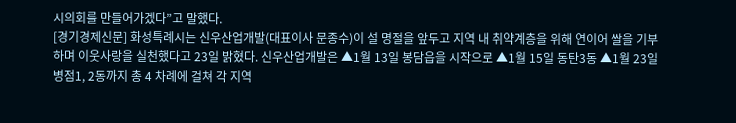시의회를 만들어가겠다”고 말했다.
[경기경제신문] 화성특례시는 신우산업개발(대표이사 문종수)이 설 명절을 앞두고 지역 내 취약계층을 위해 연이어 쌀을 기부하며 이웃사랑을 실천했다고 23일 밝혔다. 신우산업개발은 ▲1월 13일 봉담읍을 시작으로 ▲1월 15일 동탄3동 ▲1월 23일 병점1, 2동까지 총 4 차례에 걸쳐 각 지역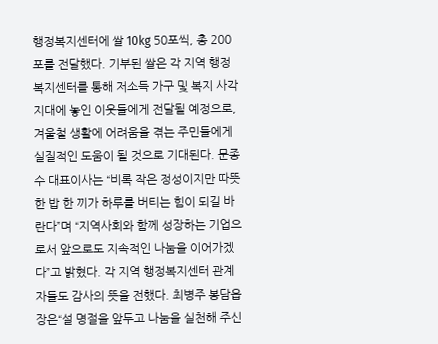행정복지센터에 쌀 10kg 50포씩, 총 200포를 전달했다. 기부된 쌀은 각 지역 행정복지센터를 통해 저소득 가구 및 복지 사각지대에 놓인 이웃들에게 전달될 예정으로, 겨울철 생활에 어려움을 겪는 주민들에게 실질적인 도움이 될 것으로 기대된다. 문종수 대표이사는 “비록 작은 정성이지만 따뜻한 밥 한 끼가 하루를 버티는 힘이 되길 바란다”며 “지역사회와 함께 성장하는 기업으로서 앞으로도 지속적인 나눔을 이어가겠다”고 밝혔다. 각 지역 행정복지센터 관계자들도 감사의 뜻을 전했다. 최병주 봉담읍장은“설 명절을 앞두고 나눔을 실천해 주신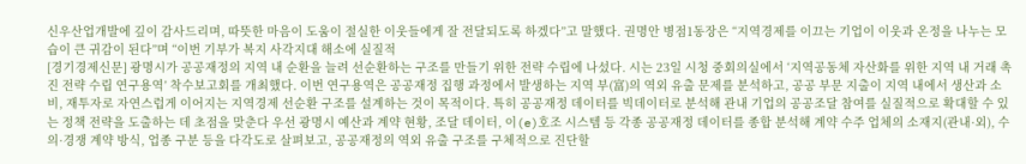신우산업개발에 깊이 감사드리며, 따뜻한 마음이 도움이 절실한 이웃들에게 잘 전달되도록 하겠다”고 말했다. 권명안 병점1동장은 “지역경제를 이끄는 기업이 이웃과 온정을 나누는 모습이 큰 귀감이 된다”며 “이번 기부가 복지 사각지대 해소에 실질적
[경기경제신문] 광명시가 공공재정의 지역 내 순환을 늘려 선순환하는 구조를 만들기 위한 전략 수립에 나섰다. 시는 23일 시청 중회의실에서 ‘지역공동체 자산화를 위한 지역 내 거래 촉진 전략 수립 연구용역’ 착수보고회를 개최했다. 이번 연구용역은 공공재정 집행 과정에서 발생하는 지역 부(富)의 역외 유출 문제를 분석하고, 공공 부문 지출이 지역 내에서 생산과 소비, 재투자로 자연스럽게 이어지는 지역경제 선순환 구조를 설계하는 것이 목적이다. 특히 공공재정 데이터를 빅데이터로 분석해 관내 기업의 공공조달 참여를 실질적으로 확대할 수 있는 정책 전략을 도출하는 데 초점을 맞춘다 우선 광명시 예산과 계약 현황, 조달 데이터, 이(e)호조 시스템 등 각종 공공재정 데이터를 종합 분석해 계약 수주 업체의 소재지(관내·외), 수의·경쟁 계약 방식, 업종 구분 등을 다각도로 살펴보고, 공공재정의 역외 유출 구조를 구체적으로 진단할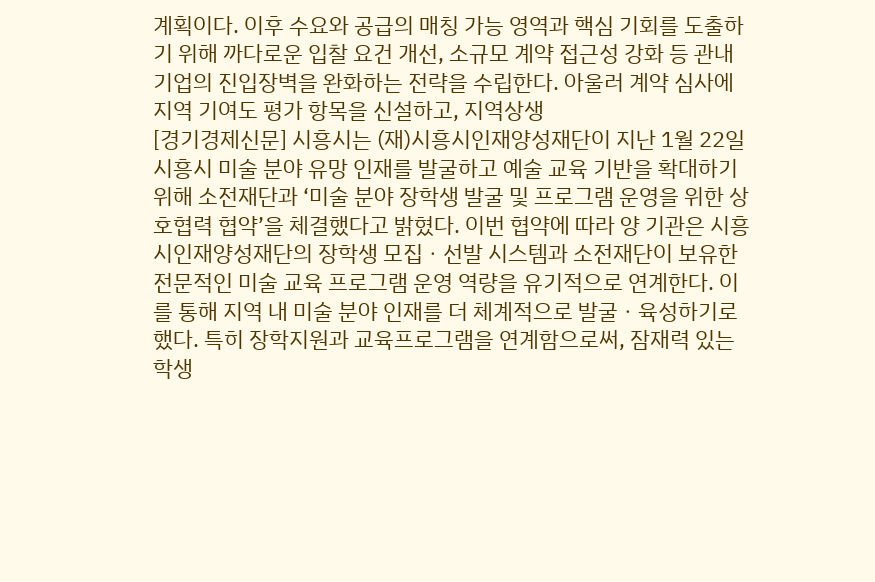계획이다. 이후 수요와 공급의 매칭 가능 영역과 핵심 기회를 도출하기 위해 까다로운 입찰 요건 개선, 소규모 계약 접근성 강화 등 관내 기업의 진입장벽을 완화하는 전략을 수립한다. 아울러 계약 심사에 지역 기여도 평가 항목을 신설하고, 지역상생
[경기경제신문] 시흥시는 (재)시흥시인재양성재단이 지난 1월 22일 시흥시 미술 분야 유망 인재를 발굴하고 예술 교육 기반을 확대하기 위해 소전재단과 ‘미술 분야 장학생 발굴 및 프로그램 운영을 위한 상호협력 협약’을 체결했다고 밝혔다. 이번 협약에 따라 양 기관은 시흥시인재양성재단의 장학생 모집ㆍ선발 시스템과 소전재단이 보유한 전문적인 미술 교육 프로그램 운영 역량을 유기적으로 연계한다. 이를 통해 지역 내 미술 분야 인재를 더 체계적으로 발굴ㆍ육성하기로 했다. 특히 장학지원과 교육프로그램을 연계함으로써, 잠재력 있는 학생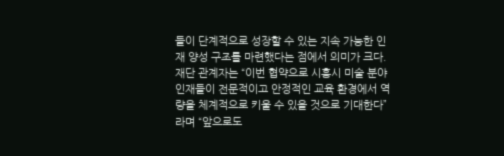들이 단계적으로 성장할 수 있는 지속 가능한 인재 양성 구조를 마련했다는 점에서 의미가 크다. 재단 관계자는 “이번 협약으로 시흥시 미술 분야 인재들이 전문적이고 안정적인 교육 환경에서 역량을 체계적으로 키울 수 있을 것으로 기대한다”라며 “앞으로도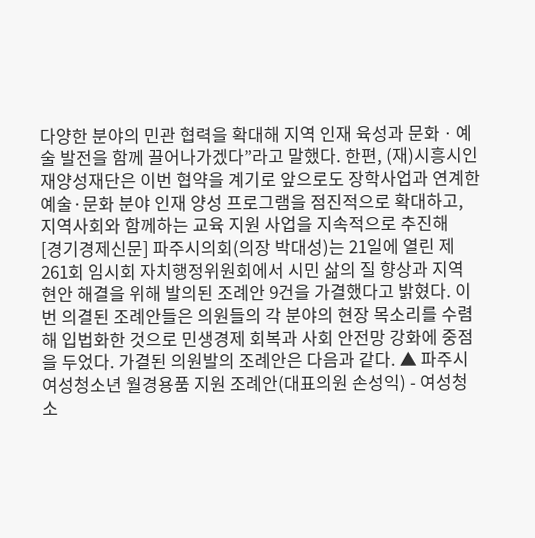다양한 분야의 민관 협력을 확대해 지역 인재 육성과 문화ㆍ예술 발전을 함께 끌어나가겠다”라고 말했다. 한편, (재)시흥시인재양성재단은 이번 협약을 계기로 앞으로도 장학사업과 연계한 예술·문화 분야 인재 양성 프로그램을 점진적으로 확대하고, 지역사회와 함께하는 교육 지원 사업을 지속적으로 추진해
[경기경제신문] 파주시의회(의장 박대성)는 21일에 열린 제261회 임시회 자치행정위원회에서 시민 삶의 질 향상과 지역 현안 해결을 위해 발의된 조례안 9건을 가결했다고 밝혔다. 이번 의결된 조례안들은 의원들의 각 분야의 현장 목소리를 수렴해 입법화한 것으로 민생경제 회복과 사회 안전망 강화에 중점을 두었다. 가결된 의원발의 조례안은 다음과 같다. ▲ 파주시 여성청소년 월경용품 지원 조례안(대표의원 손성익) - 여성청소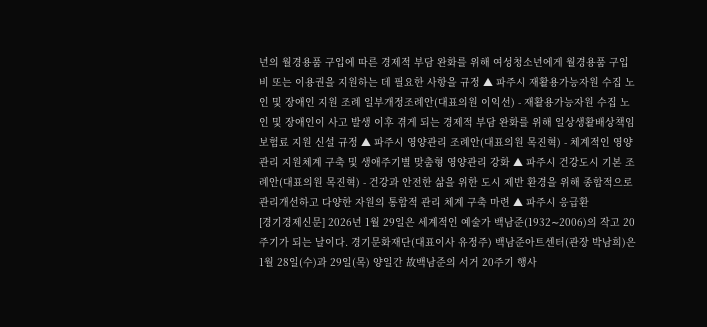년의 월경용품 구입에 따른 경제적 부담 완화를 위해 여성청소년에게 월경용품 구입비 또는 이용권을 지원하는 데 필요한 사항을 규정 ▲ 파주시 재활용가능자원 수집 노인 및 장애인 지원 조례 일부개정조례안(대표의원 이익선) - 재활용가능자원 수집 노인 및 장애인이 사고 발생 이후 겪게 되는 경제적 부담 완화를 위해 일상생활배상책임 보험료 지원 신설 규정 ▲ 파주시 영양관리 조례안(대표의원 목진혁) - 체계적인 영양관리 지원체계 구축 및 생애주기별 맞춤형 영양관리 강화 ▲ 파주시 건강도시 기본 조례안(대표의원 목진혁) - 건강과 안전한 삶을 위한 도시 제반 환경을 위해 종합적으로 관리개선하고 다양한 자원의 통합적 관리 체계 구축 마련 ▲ 파주시 응급환
[경기경제신문] 2026년 1월 29일은 세계적인 예술가 백남준(1932∼2006)의 작고 20주기가 되는 날이다. 경기문화재단(대표이사 유정주) 백남준아트센터(관장 박남희)은 1월 28일(수)과 29일(목) 양일간 故백남준의 서거 20주기 행사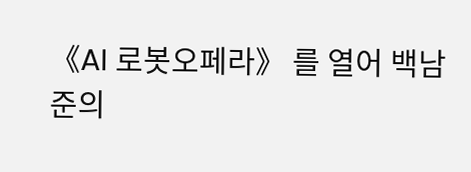《AI 로봇오페라》 를 열어 백남준의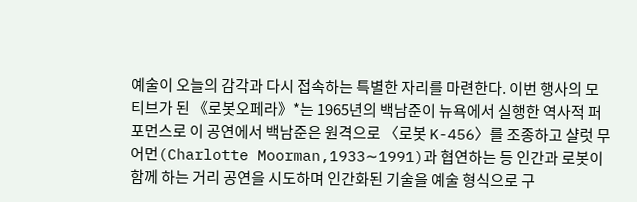예술이 오늘의 감각과 다시 접속하는 특별한 자리를 마련한다. 이번 행사의 모티브가 된 《로봇오페라》*는 1965년의 백남준이 뉴욕에서 실행한 역사적 퍼포먼스로 이 공연에서 백남준은 원격으로 〈로봇 K-456〉를 조종하고 샬럿 무어먼(Charlotte Moorman,1933∼1991)과 협연하는 등 인간과 로봇이 함께 하는 거리 공연을 시도하며 인간화된 기술을 예술 형식으로 구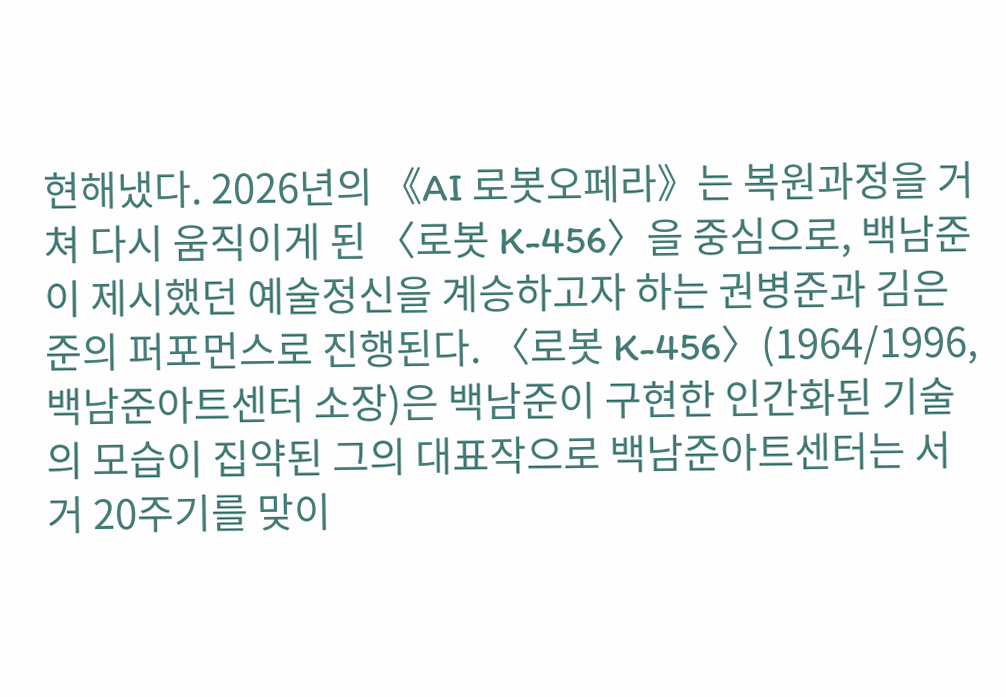현해냈다. 2026년의 《AI 로봇오페라》는 복원과정을 거쳐 다시 움직이게 된 〈로봇 K-456〉을 중심으로, 백남준이 제시했던 예술정신을 계승하고자 하는 권병준과 김은준의 퍼포먼스로 진행된다. 〈로봇 K-456〉(1964/1996, 백남준아트센터 소장)은 백남준이 구현한 인간화된 기술의 모습이 집약된 그의 대표작으로 백남준아트센터는 서거 20주기를 맞이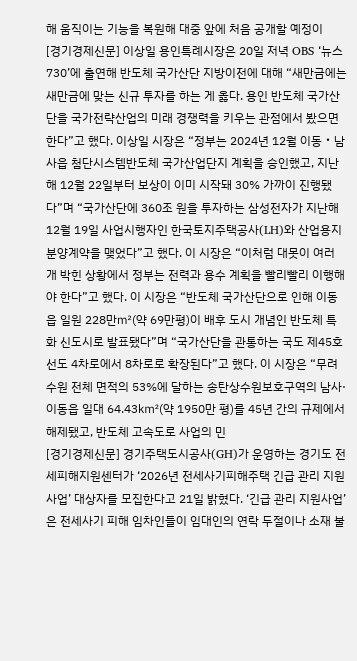해 움직이는 기능을 복원해 대중 앞에 처음 공개할 예정이
[경기경제신문] 이상일 용인특례시장은 20일 저녁 OBS ‘뉴스 730’에 출연해 반도체 국가산단 지방이전에 대해 “새만금에는 새만금에 맞는 신규 투자를 하는 게 옳다. 용인 반도체 국가산단을 국가전략산업의 미래 경쟁력을 키우는 관점에서 봤으면 한다”고 했다. 이상일 시장은 “정부는 2024년 12월 이동‧남사읍 첨단시스템반도체 국가산업단지 계획을 승인했고, 지난해 12월 22일부터 보상이 이미 시작돼 30% 가까이 진행됐다”며 “국가산단에 360조 원을 투자하는 삼성전자가 지난해 12월 19일 사업시행자인 한국토지주택공사(LH)와 산업용지분양계약을 맺었다”고 했다. 이 시장은 “이처럼 대못이 여러 개 박힌 상황에서 정부는 전력과 용수 계획을 빨리빨리 이행해야 한다”고 했다. 이 시장은 “반도체 국가산단으로 인해 이동읍 일원 228만㎡(약 69만평)이 배후 도시 개념인 반도체 특화 신도시로 발표됐다”며 “국가산단을 관통하는 국도 제45호선도 4차로에서 8차로로 확장된다”고 했다. 이 시장은 “무려 수원 전체 면적의 53%에 달하는 송탄상수원보호구역의 남사·이동읍 일대 64.43㎢(약 1950만 평)를 45년 간의 규제에서 해제됐고, 반도체 고속도로 사업의 민
[경기경제신문] 경기주택도시공사(GH)가 운영하는 경기도 전세피해지원센터가 ‘2026년 전세사기피해주택 긴급 관리 지원사업’ 대상자를 모집한다고 21일 밝혔다. ‘긴급 관리 지원사업’은 전세사기 피해 임차인들이 임대인의 연락 두절이나 소재 불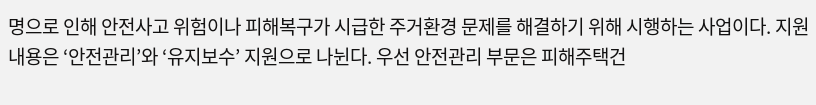명으로 인해 안전사고 위험이나 피해복구가 시급한 주거환경 문제를 해결하기 위해 시행하는 사업이다. 지원내용은 ‘안전관리’와 ‘유지보수’ 지원으로 나뉜다. 우선 안전관리 부문은 피해주택건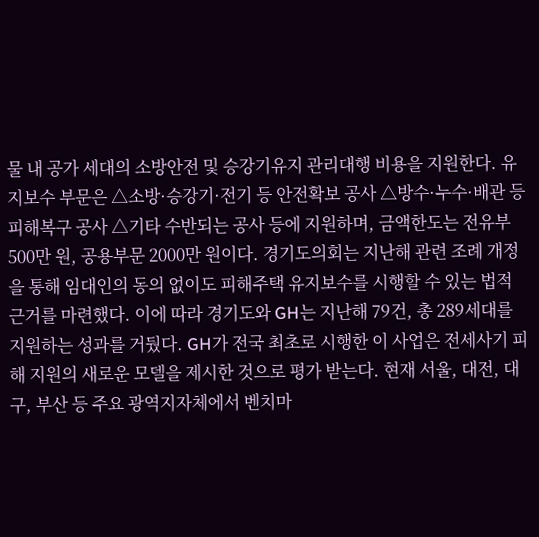물 내 공가 세대의 소방안전 및 승강기유지 관리대행 비용을 지원한다. 유지보수 부문은 △소방·승강기·전기 등 안전확보 공사 △방수·누수·배관 등 피해복구 공사 △기타 수반되는 공사 등에 지원하며, 금액한도는 전유부 500만 원, 공용부문 2000만 원이다. 경기도의회는 지난해 관련 조례 개정을 통해 임대인의 동의 없이도 피해주택 유지보수를 시행할 수 있는 법적 근거를 마련했다. 이에 따라 경기도와 GH는 지난해 79건, 총 289세대를 지원하는 성과를 거뒀다. GH가 전국 최초로 시행한 이 사업은 전세사기 피해 지원의 새로운 모델을 제시한 것으로 평가 받는다. 현재 서울, 대전, 대구, 부산 등 주요 광역지자체에서 벤치마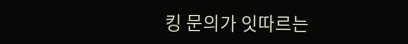킹 문의가 잇따르는